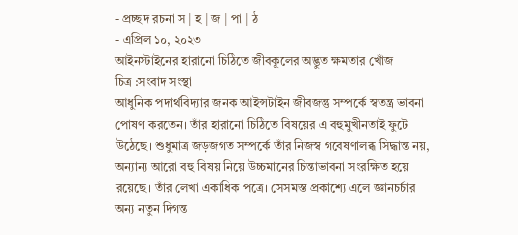- প্রচ্ছদ রচনা স | হ | জ | পা | ঠ
- এপ্রিল ১০, ২০২৩
আইনস্টাইনের হারানো চিঠিতে জীবকূলের অদ্ভুত ক্ষমতার খোঁজ
চিত্র :সংবাদ সংস্থা
আধুনিক পদার্থবিদ্যার জনক আইন্সটাইন জীবজন্তু সম্পর্কে স্বতন্ত্র ভাবনা পোষণ করতেন। তাঁর হারানো চিঠিতে বিষয়ের এ বহুমুখীনতাই ফুটে উঠেছে। শুধুমাত্র জড়জগত সম্পর্কে তাঁর নিজস্ব গবেষণালব্ধ সিদ্ধান্ত নয়, অন্যান্য আরো বহু বিষয় নিয়ে উচ্চমানের চিন্তাভাবনা সংরক্ষিত হয়ে রয়েছে। তাঁর লেখা একাধিক পত্রে। সেসমস্ত প্রকাশ্যে এলে জ্ঞানচর্চার অন্য নতুন দিগন্ত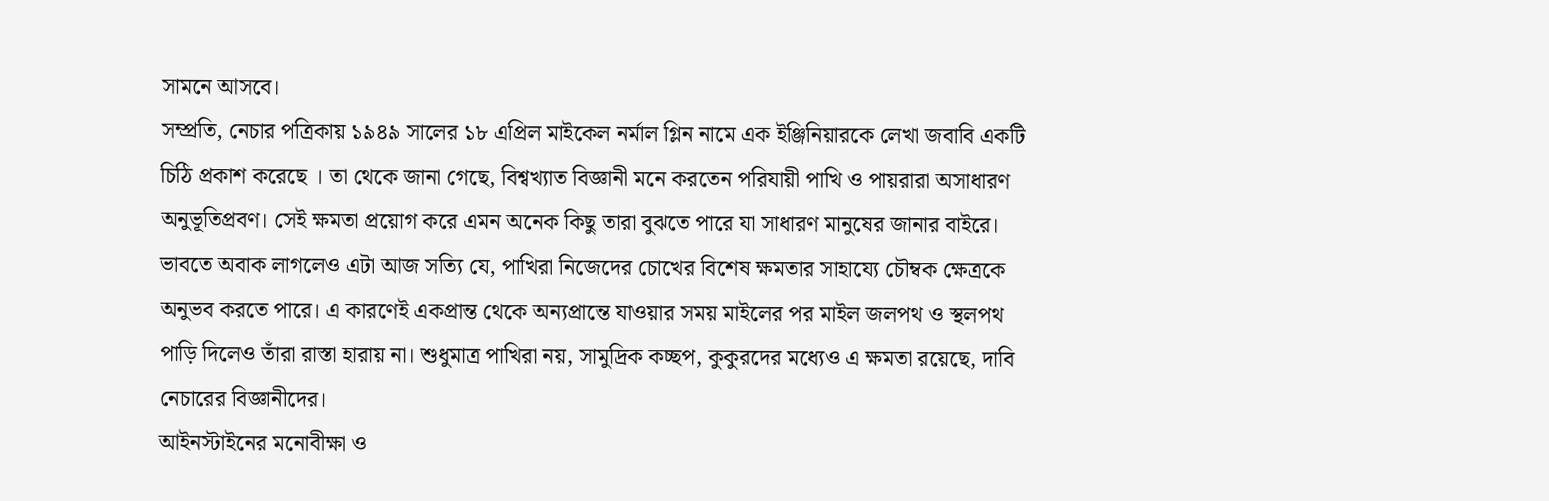সামনে আসবে।
সম্প্রতি, নেচার পত্রিকায় ১৯৪৯ সালের ১৮ এপ্রিল মাইকেল নর্মাল গ্লিন নামে এক ইঞ্জিনিয়ারকে লেখা জবাবি একটি চিঠি প্রকাশ করেছে । তা থেকে জানা গেছে, বিশ্বখ্যাত বিজ্ঞানী মনে করতেন পরিযায়ী পাখি ও পায়রারা অসাধারণ অনুভূতিপ্রবণ। সেই ক্ষমতা প্রয়োগ করে এমন অনেক কিছু তারা বুঝতে পারে যা সাধারণ মানুষের জানার বাইরে। ভাবতে অবাক লাগলেও এটা আজ সত্যি যে, পাখিরা নিজেদের চোখের বিশেষ ক্ষমতার সাহায্যে চৌম্বক ক্ষেত্রকে অনুভব করতে পারে। এ কারণেই একপ্রান্ত থেকে অন্যপ্রান্তে যাওয়ার সময় মাইলের পর মাইল জলপথ ও স্থলপথ পাড়ি দিলেও তাঁরা রাস্তা হারায় না। শুধুমাত্র পাখিরা নয়, সামুদ্রিক কচ্ছপ, কুকুরদের মধ্যেও এ ক্ষমতা রয়েছে, দাবি নেচারের বিজ্ঞানীদের।
আইনস্টাইনের মনোবীক্ষা ও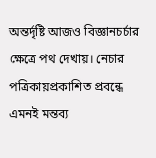অন্তর্দৃষ্টি আজও বিজ্ঞানচর্চার ক্ষেত্রে পথ দেখায়। নেচার পত্রিকায়প্রকাশিত প্রবন্ধে এমনই মন্তব্য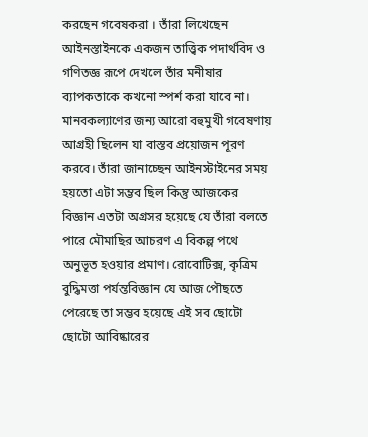করছেন গবেষকরা । তাঁরা লিখেছেন আইনস্তাইনকে একজন তাত্ত্বিক পদার্থবিদ ও গণিতজ্ঞ রূপে দেখলে তাঁর মনীষার ব্যাপকতাকে কখনো স্পর্শ করা যাবে না। মানবকল্যাণের জন্য আরো বহুমুখী গবেষণায় আগ্রহী ছিলেন যা বাস্তব প্রয়োজন পূরণ করবে। তাঁরা জানাচ্ছেন আইনস্টাইনের সময় হয়তো এটা সম্ভব ছিল কিন্তু আজকের বিজ্ঞান এতটা অগ্রসর হয়েছে যে তাঁরা বলতে পারে মৌমাছির আচরণ এ বিকল্প পথে অনুভূত হওয়ার প্রমাণ। রোবোটিক্স, কৃত্রিম বুদ্ধিমত্তা পর্যন্তবিজ্ঞান যে আজ পৌছতে পেরেছে তা সম্ভব হয়েছে এই সব ছোটো ছোটো আবিষ্কারের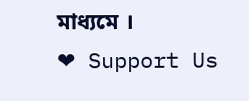মাধ্যমে ।
❤ Support Us